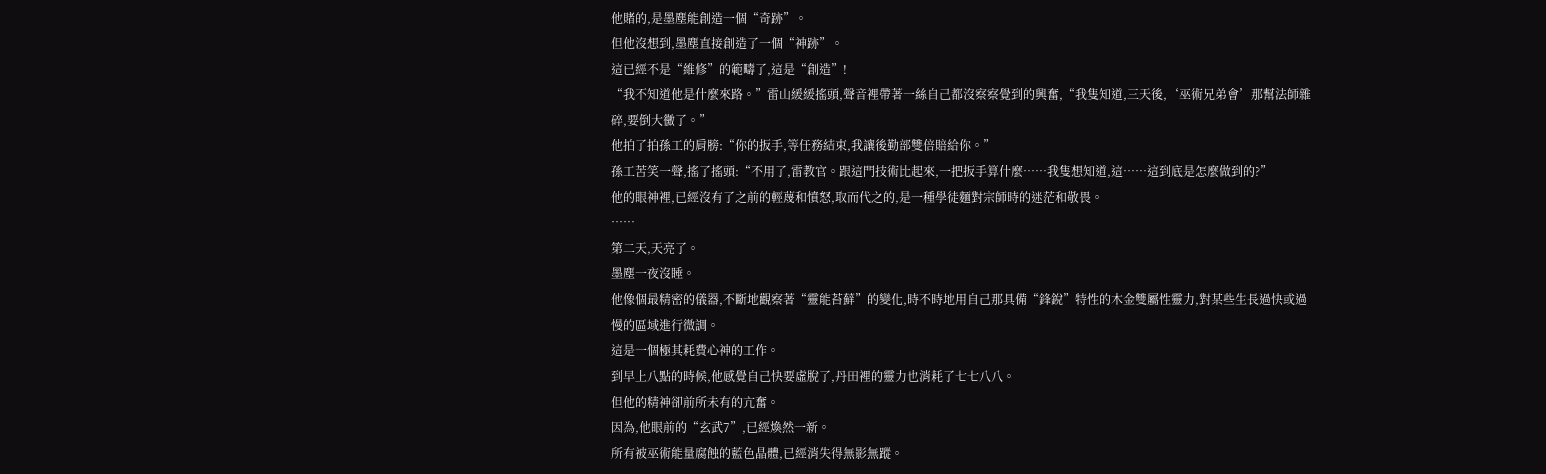他賭的,是墨塵能創造一個“奇跡”。
但他沒想到,墨塵直接創造了一個“神跡”。
這已經不是“維修”的範疇了,這是“創造”!
“我不知道他是什麼來路。”雷山緩緩搖頭,聲音裡帶著一絲自己都沒察察覺到的興奮,“我隻知道,三天後,‘巫術兄弟會’那幫法師雜碎,要倒大黴了。”
他拍了拍孫工的肩膀:“你的扳手,等任務結束,我讓後勤部雙倍賠給你。”
孫工苦笑一聲,搖了搖頭:“不用了,雷教官。跟這門技術比起來,一把扳手算什麼……我隻想知道,這……這到底是怎麼做到的?”
他的眼神裡,已經沒有了之前的輕蔑和憤怒,取而代之的,是一種學徒麵對宗師時的迷茫和敬畏。
……
第二天,天亮了。
墨塵一夜沒睡。
他像個最精密的儀器,不斷地觀察著“靈能苔蘚”的變化,時不時地用自己那具備“鋒銳”特性的木金雙屬性靈力,對某些生長過快或過慢的區域進行微調。
這是一個極其耗費心神的工作。
到早上八點的時候,他感覺自己快要虛脫了,丹田裡的靈力也消耗了七七八八。
但他的精神卻前所未有的亢奮。
因為,他眼前的“玄武7”,已經煥然一新。
所有被巫術能量腐蝕的藍色晶體,已經消失得無影無蹤。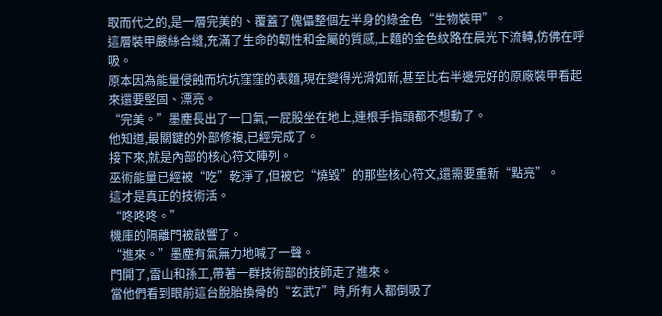取而代之的,是一層完美的、覆蓋了傀儡整個左半身的綠金色“生物裝甲”。
這層裝甲嚴絲合縫,充滿了生命的韌性和金屬的質感,上麵的金色紋路在晨光下流轉,仿佛在呼吸。
原本因為能量侵蝕而坑坑窪窪的表麵,現在變得光滑如新,甚至比右半邊完好的原廠裝甲看起來還要堅固、漂亮。
“完美。”墨塵長出了一口氣,一屁股坐在地上,連根手指頭都不想動了。
他知道,最關鍵的外部修複,已經完成了。
接下來,就是內部的核心符文陣列。
巫術能量已經被“吃”乾淨了,但被它“燒毀”的那些核心符文,還需要重新“點亮”。
這才是真正的技術活。
“咚咚咚。”
機庫的隔離門被敲響了。
“進來。”墨塵有氣無力地喊了一聲。
門開了,雷山和孫工,帶著一群技術部的技師走了進來。
當他們看到眼前這台脫胎換骨的“玄武7”時,所有人都倒吸了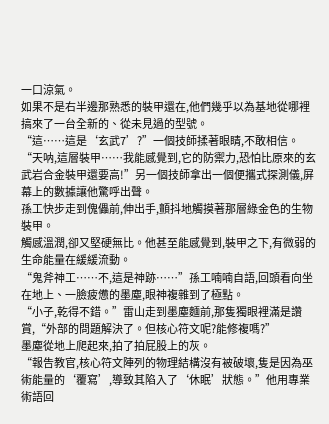一口涼氣。
如果不是右半邊那熟悉的裝甲還在,他們幾乎以為基地從哪裡搞來了一台全新的、從未見過的型號。
“這……這是‘玄武7’?”一個技師揉著眼睛,不敢相信。
“天呐,這層裝甲……我能感覺到,它的防禦力,恐怕比原來的玄武岩合金裝甲還要高!”另一個技師拿出一個便攜式探測儀,屏幕上的數據讓他驚呼出聲。
孫工快步走到傀儡前,伸出手,顫抖地觸摸著那層綠金色的生物裝甲。
觸感溫潤,卻又堅硬無比。他甚至能感覺到,裝甲之下,有微弱的生命能量在緩緩流動。
“鬼斧神工……不,這是神跡……”孫工喃喃自語,回頭看向坐在地上、一臉疲憊的墨塵,眼神複雜到了極點。
“小子,乾得不錯。”雷山走到墨塵麵前,那隻獨眼裡滿是讚賞,“外部的問題解決了。但核心符文呢?能修複嗎?”
墨塵從地上爬起來,拍了拍屁股上的灰。
“報告教官,核心符文陣列的物理結構沒有被破壞,隻是因為巫術能量的‘覆寫’,導致其陷入了‘休眠’狀態。”他用專業術語回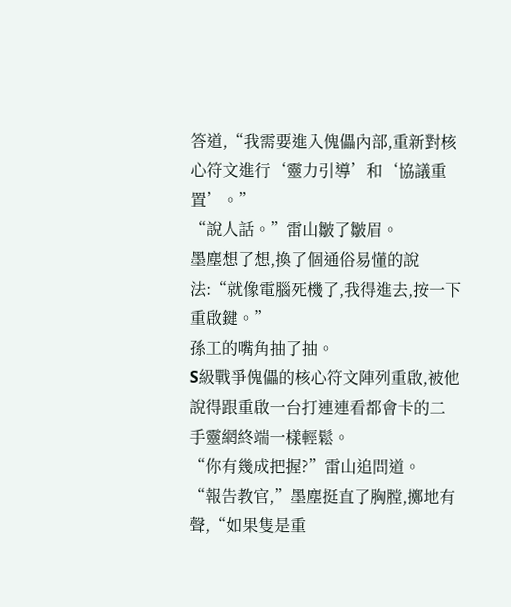答道,“我需要進入傀儡內部,重新對核心符文進行‘靈力引導’和‘協議重置’。”
“說人話。”雷山皺了皺眉。
墨塵想了想,換了個通俗易懂的說法:“就像電腦死機了,我得進去,按一下重啟鍵。”
孫工的嘴角抽了抽。
S級戰爭傀儡的核心符文陣列重啟,被他說得跟重啟一台打連連看都會卡的二手靈網終端一樣輕鬆。
“你有幾成把握?”雷山追問道。
“報告教官,”墨塵挺直了胸膛,擲地有聲,“如果隻是重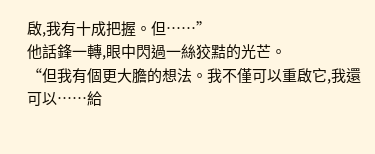啟,我有十成把握。但……”
他話鋒一轉,眼中閃過一絲狡黠的光芒。
“但我有個更大膽的想法。我不僅可以重啟它,我還可以……給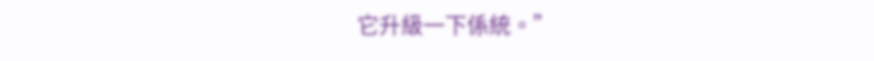它升級一下係統。”